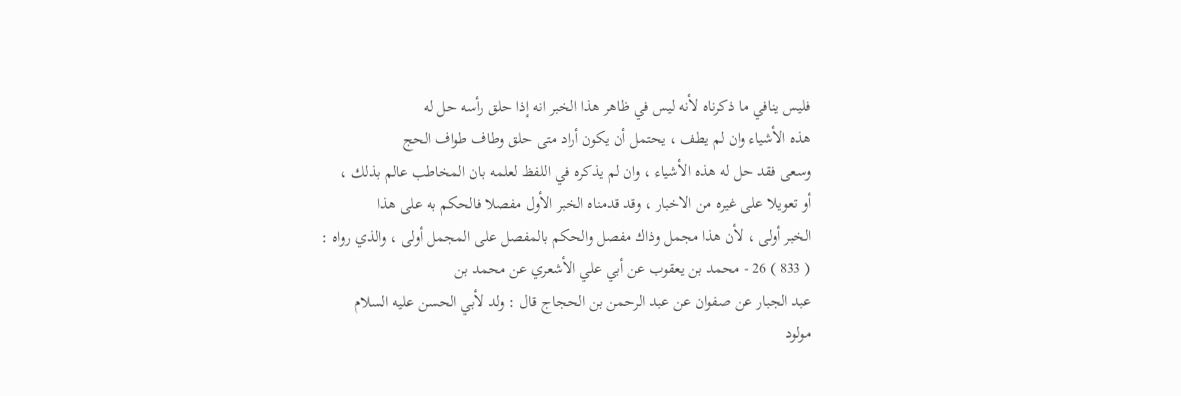فليس ينافي ما ذكرناه لأنه ليس في ظاهر هذا الخبر انه إذا حلق رأسه حل له
هذه الأشياء وان لم يطف ، يحتمل أن يكون أراد متى حلق وطاف طواف الحج
وسعى فقد حل له هذه الأشياء ، وان لم يذكره في اللفظ لعلمه بان المخاطب عالم بذلك ،
أو تعويلا على غيره من الاخبار ، وقد قدمناه الخبر الأول مفصلا فالحكم به على هذا
الخبر أولى ، لأن هذا مجمل وذاك مفصل والحكم بالمفصل على المجمل أولى ، والذي رواه :
( 833 ) 26 - محمد بن يعقوب عن أبي علي الأشعري عن محمد بن
عبد الجبار عن صفوان عن عبد الرحمن بن الحجاج قال : ولد لأبي الحسن عليه السلام
مولود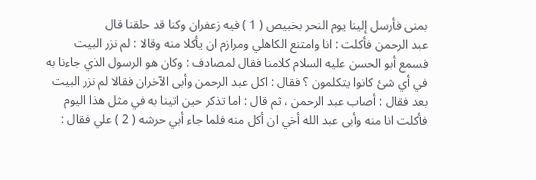بمنى فأرسل إلينا يوم النحر بخبيص ( 1 ) فيه زعفران وكنا قد حلقنا قال
عبد الرحمن فأكلت : انا وامتنع الكاهلي ومرازم ان يأكلا منه وقالا : لم نزر البيت
فسمع أبو الحسن عليه السلام كلامنا فقال لمصادف : وكان هو الرسول الذي جاءنا به
في أي شئ كانوا يتكلمون ؟ فقال : اكل عبد الرحمن وأبى الآخران فقالا لم نزر البيت
بعد فقال : أصاب عبد الرحمن ، ثم قال : اما تذكر حين اتينا به في مثل هذا اليوم
فأكلت انا منه وأبى عبد الله أخي ان أكل منه فلما جاء أبي حرشه ( 2 ) علي فقال :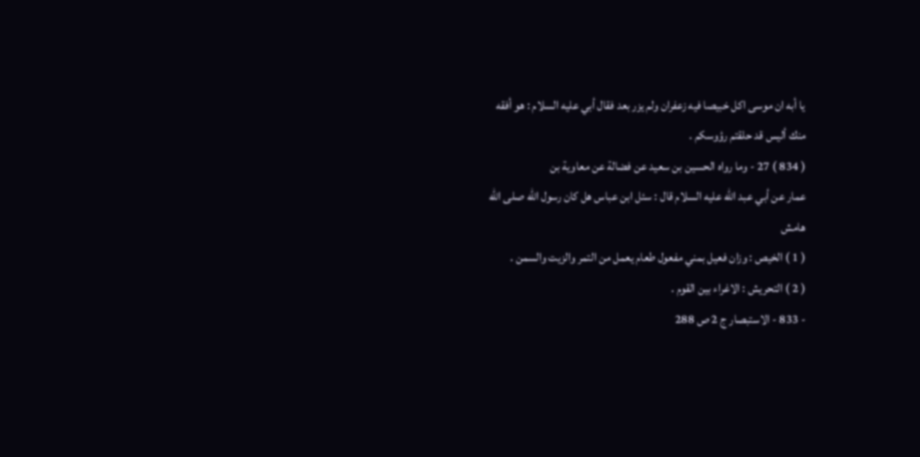يا أبه ان موسى اكل خبيصا فيه زعفران ولم يزر بعد فقال أبي عليه السلام : هو أفقه
منك أليس قد حلقتم رؤوسكم .
( 834 ) 27 - وما رواه الحسين بن سعيد عن فضالة عن معاوية بن
عمار عن أبي عبد الله عليه السلام قال : سئل ابن عباس هل كان رسول الله صلى الله
هامش
( 1 ) الخيص : وزان فعيل بمني مفعول طعام يعمل من التمر والزيت والسمن .
( 2 ) التحريش : الاغراء بين القوم .
- 833 - الاستبصار ج 2 ص 288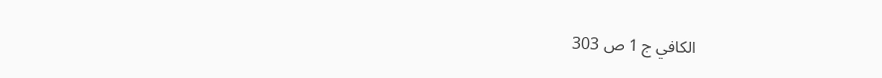الكافي ج 1 ص 303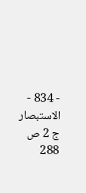- 834 - الاستبصار ج 2 ص 288